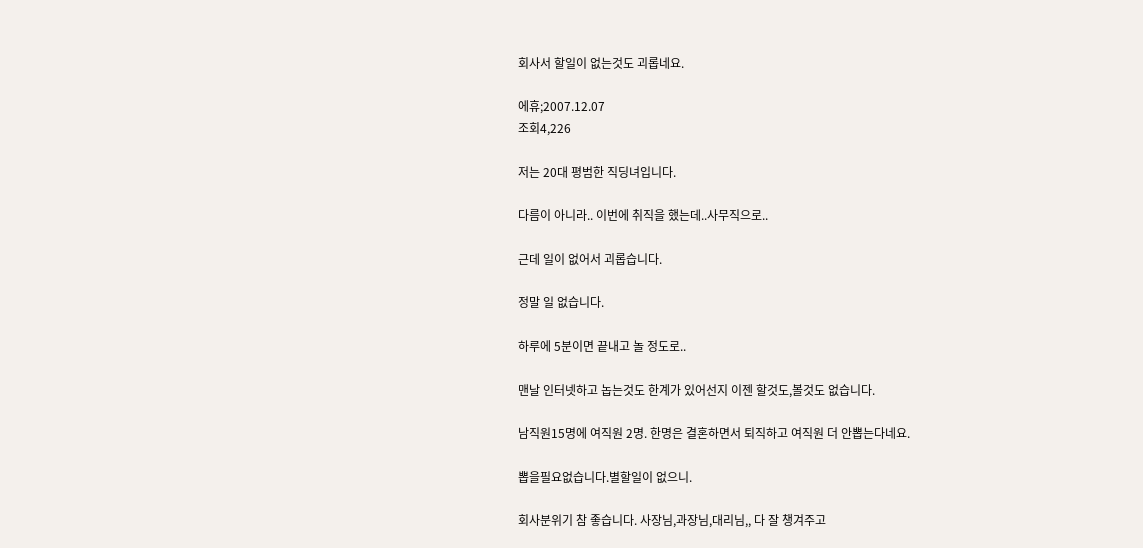회사서 할일이 없는것도 괴롭네요.

에휴;2007.12.07
조회4,226

저는 20대 평범한 직딩녀입니다.

다름이 아니라.. 이번에 취직을 했는데..사무직으로..

근데 일이 없어서 괴롭습니다.

정말 일 없습니다.

하루에 5분이면 끝내고 놀 정도로..

맨날 인터넷하고 놉는것도 한계가 있어선지 이젠 할것도,볼것도 없습니다.

남직원15명에 여직원 2명. 한명은 결혼하면서 퇴직하고 여직원 더 안뽑는다네요.

뽑을필요없습니다.별할일이 없으니.

회사분위기 참 좋습니다. 사장님,과장님,대리님,, 다 잘 챙겨주고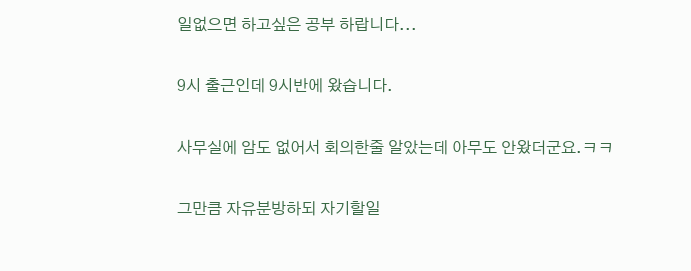일없으면 하고싶은 공부 하랍니다...

9시 출근인데 9시반에 왔습니다.

사무실에 암도 없어서 회의한줄 알았는데 아무도 안왔더군요.ㅋㅋ

그만큼 자유분방하되 자기할일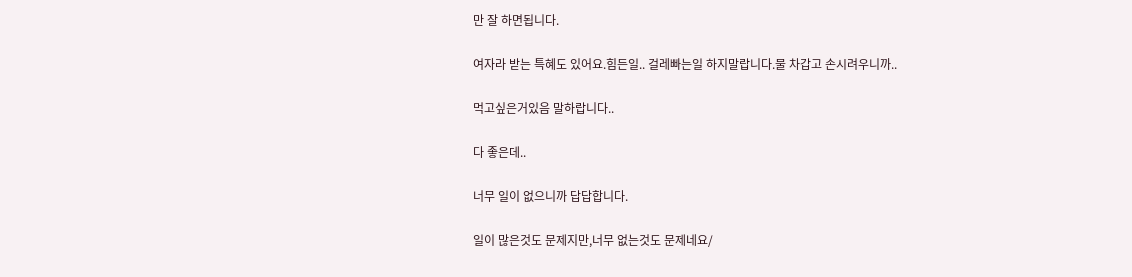만 잘 하면됩니다.

여자라 받는 특혜도 있어요.힘든일.. 걸레빠는일 하지말랍니다.물 차갑고 손시려우니까..

먹고싶은거있음 말하랍니다..

다 좋은데..

너무 일이 없으니까 답답합니다.

일이 많은것도 문제지만,너무 없는것도 문제네요/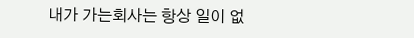내가 가는회사는 항상 일이 없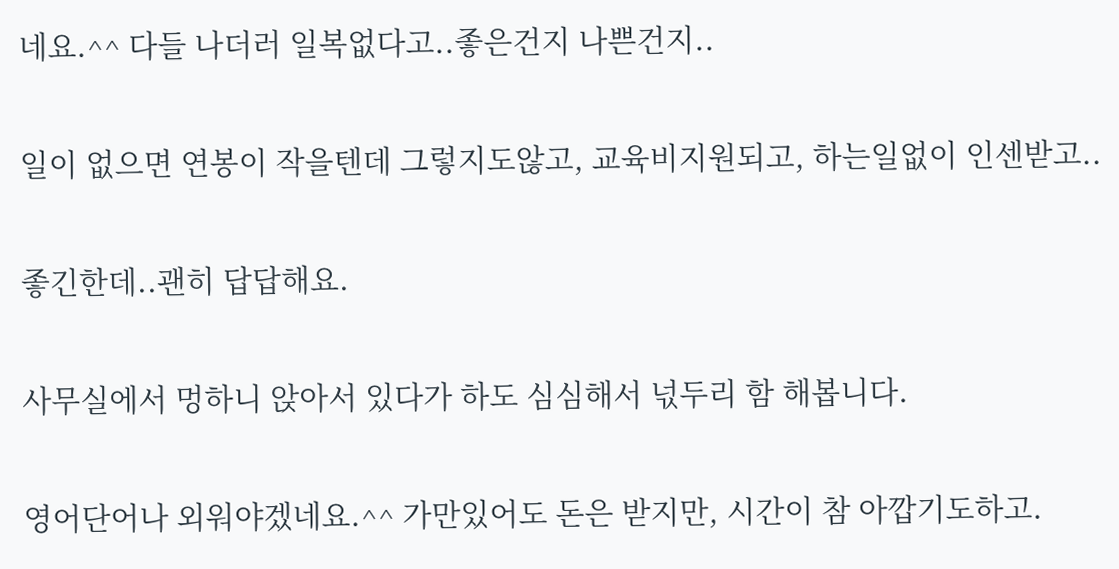네요.^^ 다들 나더러 일복없다고..좋은건지 나쁜건지..

일이 없으면 연봉이 작을텐데 그렇지도않고, 교육비지원되고, 하는일없이 인센받고..

좋긴한데..괜히 답답해요.

사무실에서 멍하니 앉아서 있다가 하도 심심해서 넋두리 함 해봅니다.

영어단어나 외워야겠네요.^^ 가만있어도 돈은 받지만, 시간이 참 아깝기도하고.